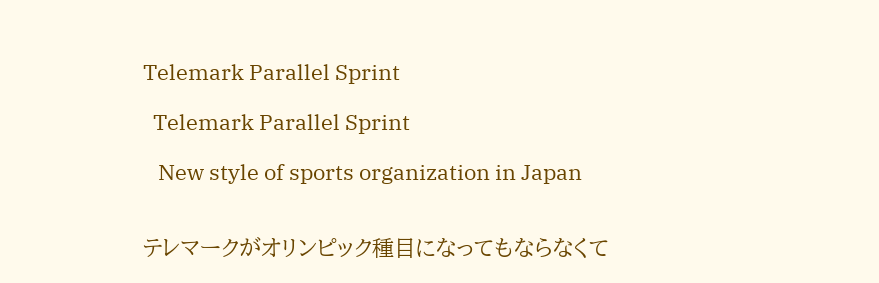Telemark Parallel Sprint

  Telemark Parallel Sprint

   New style of sports organization in Japan


テレマークがオリンピック種目になってもならなくて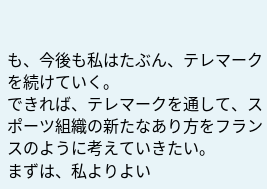も、今後も私はたぶん、テレマークを続けていく。
できれば、テレマークを通して、スポーツ組織の新たなあり方をフランスのように考えていきたい。
まずは、私よりよい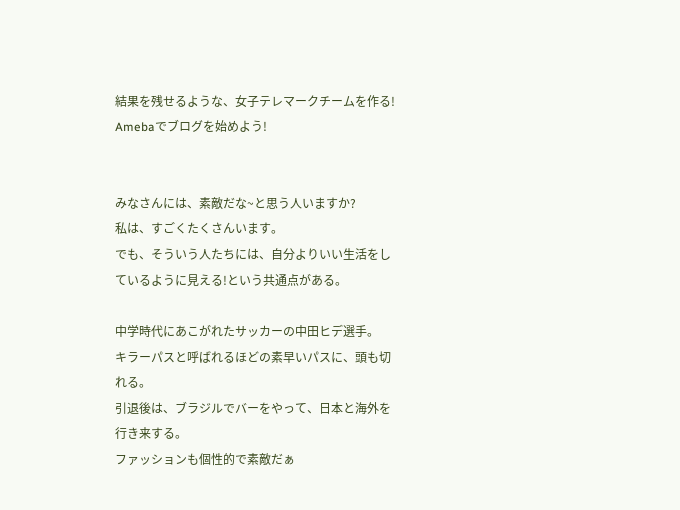結果を残せるような、女子テレマークチームを作る!
Amebaでブログを始めよう!


みなさんには、素敵だな~と思う人いますか?
私は、すごくたくさんいます。
でも、そういう人たちには、自分よりいい生活をしているように見える!という共通点がある。

中学時代にあこがれたサッカーの中田ヒデ選手。
キラーパスと呼ばれるほどの素早いパスに、頭も切れる。
引退後は、ブラジルでバーをやって、日本と海外を行き来する。
ファッションも個性的で素敵だぁ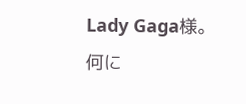Lady Gaga様。
何に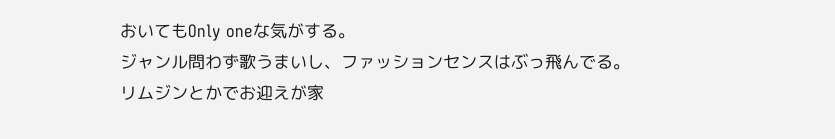おいてもOnly oneな気がする。
ジャンル問わず歌うまいし、ファッションセンスはぶっ飛んでる。
リムジンとかでお迎えが家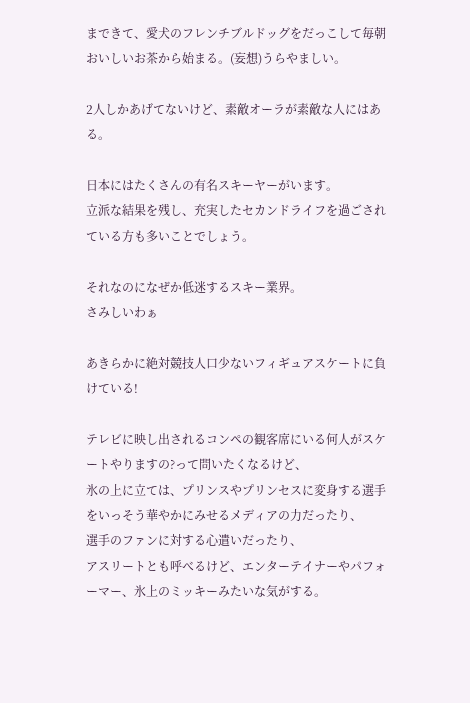まできて、愛犬のフレンチブルドッグをだっこして毎朝おいしいお茶から始まる。(妄想)うらやましい。

2人しかあげてないけど、素敵オーラが素敵な人にはある。

日本にはたくさんの有名スキーヤーがいます。
立派な結果を残し、充実したセカンドライフを過ごされている方も多いことでしょう。

それなのになぜか低迷するスキー業界。
さみしいわぁ

あきらかに絶対競技人口少ないフィギュアスケートに負けている!

テレビに映し出されるコンペの観客席にいる何人がスケートやりますの?って問いたくなるけど、
氷の上に立ては、プリンスやプリンセスに変身する選手をいっそう華やかにみせるメディアの力だったり、
選手のファンに対する心遣いだったり、
アスリートとも呼べるけど、エンターテイナーやパフォーマー、氷上のミッキーみたいな気がする。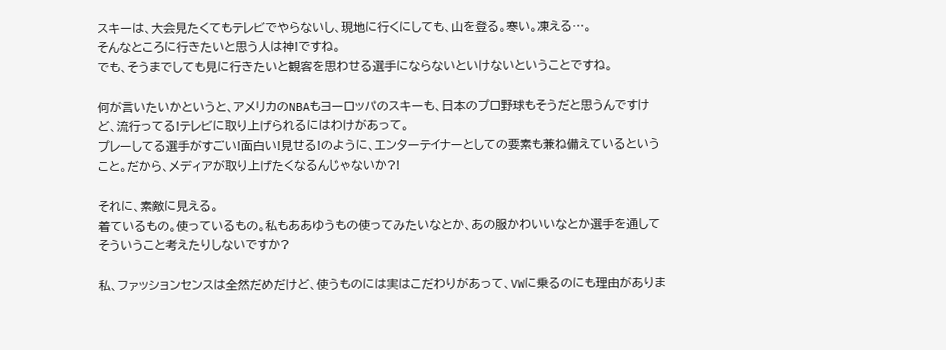スキーは、大会見たくてもテレビでやらないし、現地に行くにしても、山を登る。寒い。凍える…。
そんなところに行きたいと思う人は神!ですね。
でも、そうまでしても見に行きたいと観客を思わせる選手にならないといけないということですね。

何が言いたいかというと、アメリカのNBAもヨーロッパのスキーも、日本のプロ野球もそうだと思うんですけど、流行ってる!テレビに取り上げられるにはわけがあって。
プレーしてる選手がすごい!面白い!見せる!のように、エンターテイナーとしての要素も兼ね備えているということ。だから、メディアが取り上げたくなるんじゃないか?!

それに、素敵に見える。
着ているもの。使っているもの。私もああゆうもの使ってみたいなとか、あの服かわいいなとか選手を通してそういうこと考えたりしないですか?

私、ファッションセンスは全然だめだけど、使うものには実はこだわりがあって、VWに乗るのにも理由がありま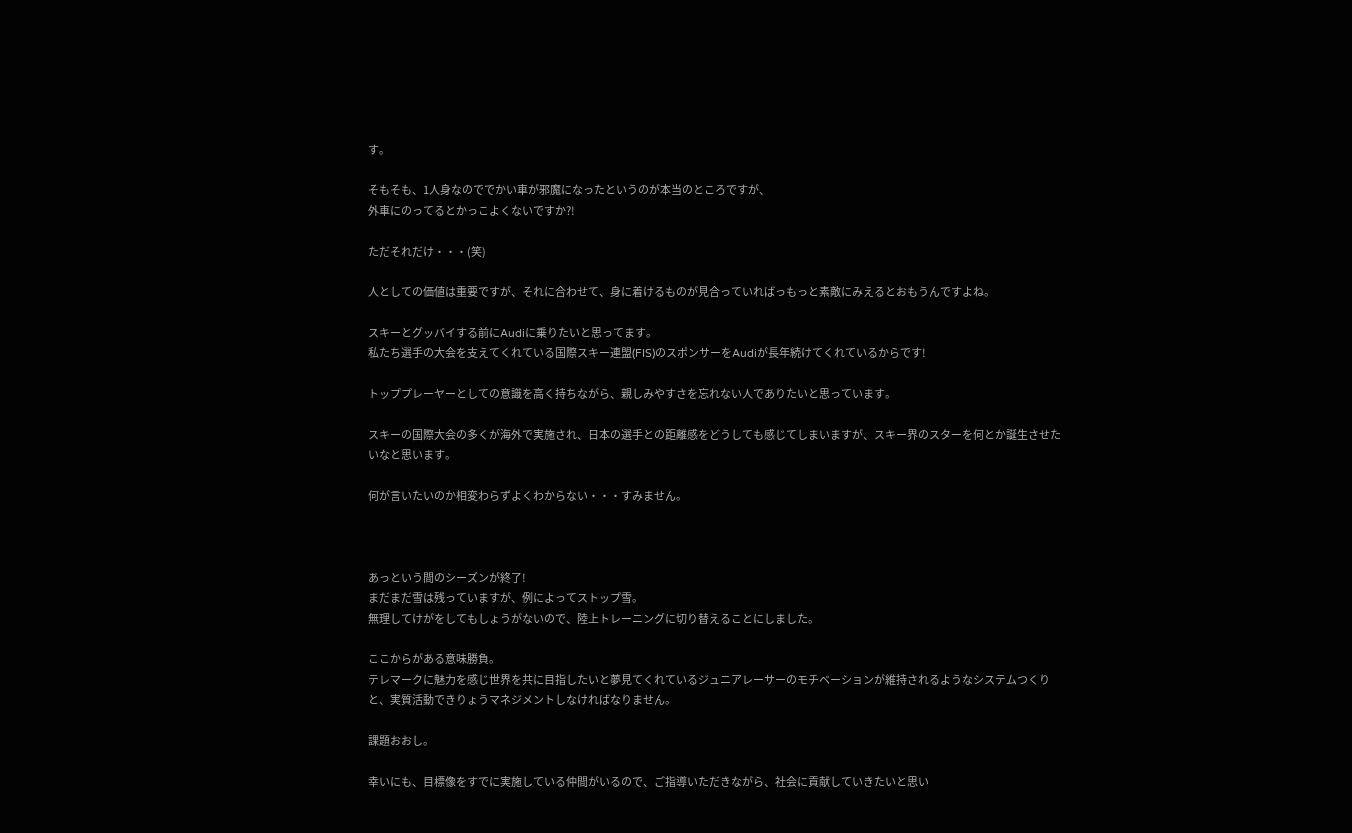す。

そもそも、1人身なのででかい車が邪魔になったというのが本当のところですが、
外車にのってるとかっこよくないですか?!

ただそれだけ・・・(笑)

人としての価値は重要ですが、それに合わせて、身に着けるものが見合っていればっもっと素敵にみえるとおもうんですよね。

スキーとグッバイする前にAudiに乗りたいと思ってます。
私たち選手の大会を支えてくれている国際スキー連盟(FIS)のスポンサーをAudiが長年続けてくれているからです!

トッププレーヤーとしての意識を高く持ちながら、親しみやすさを忘れない人でありたいと思っています。

スキーの国際大会の多くが海外で実施され、日本の選手との距離感をどうしても感じてしまいますが、スキー界のスターを何とか誕生させたいなと思います。

何が言いたいのか相変わらずよくわからない・・・すみません。



あっという間のシーズンが終了!
まだまだ雪は残っていますが、例によってストップ雪。
無理してけがをしてもしょうがないので、陸上トレーニングに切り替えることにしました。

ここからがある意味勝負。
テレマークに魅力を感じ世界を共に目指したいと夢見てくれているジュニアレーサーのモチベーションが維持されるようなシステムつくりと、実質活動できりょうマネジメントしなければなりません。

課題おおし。

幸いにも、目標像をすでに実施している仲間がいるので、ご指導いただきながら、社会に貢献していきたいと思い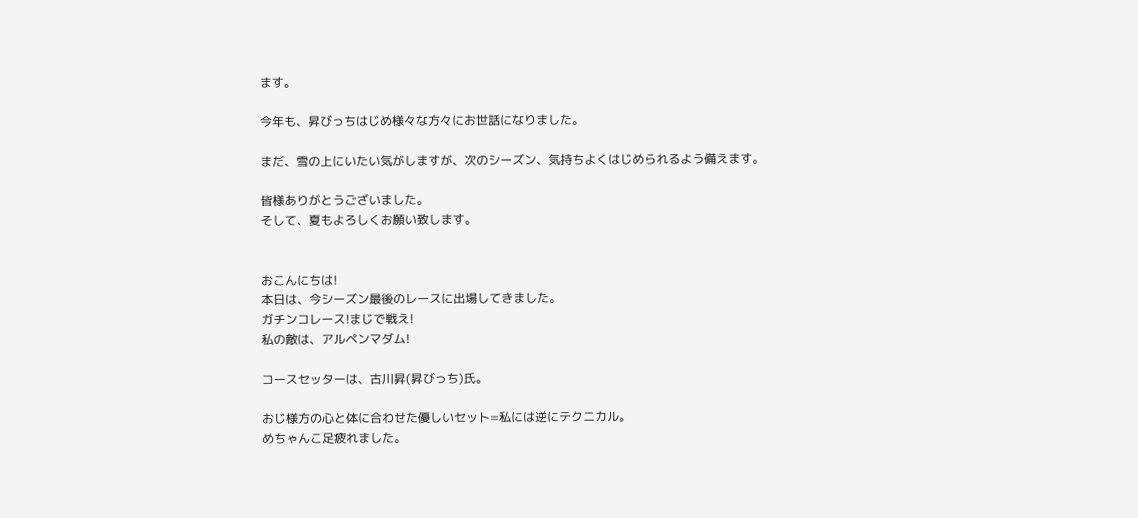ます。

今年も、昇びっちはじめ様々な方々にお世話になりました。

まだ、雪の上にいたい気がしますが、次のシーズン、気持ちよくはじめられるよう備えます。

皆様ありがとうございました。
そして、夏もよろしくお願い致します。


おこんにちは!
本日は、今シーズン最後のレースに出場してきました。
ガチンコレース!まじで戦え!
私の敵は、アルペンマダム!

コースセッターは、古川昇(昇びっち)氏。

おじ様方の心と体に合わせた優しいセット=私には逆にテクニカル。
めちゃんこ足疲れました。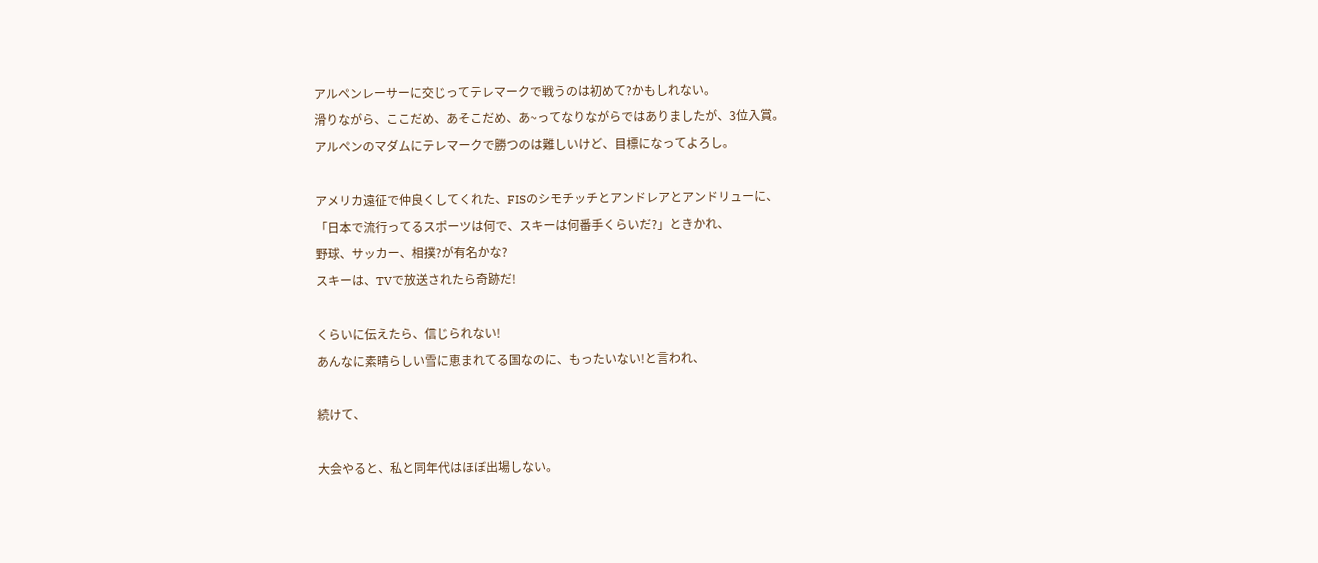アルペンレーサーに交じってテレマークで戦うのは初めて?かもしれない。
滑りながら、ここだめ、あそこだめ、あ~ってなりながらではありましたが、3位入賞。
アルペンのマダムにテレマークで勝つのは難しいけど、目標になってよろし。

アメリカ遠征で仲良くしてくれた、FISのシモチッチとアンドレアとアンドリューに、
「日本で流行ってるスポーツは何で、スキーは何番手くらいだ?」ときかれ、
野球、サッカー、相撲?が有名かな?
スキーは、TVで放送されたら奇跡だ!

くらいに伝えたら、信じられない!
あんなに素晴らしい雪に恵まれてる国なのに、もったいない!と言われ、

続けて、

大会やると、私と同年代はほぼ出場しない。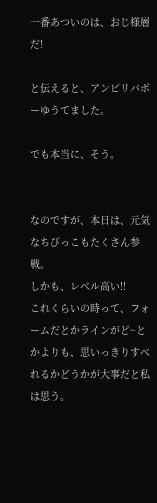一番あついのは、おじ様層だ!

と伝えると、アンビリバボーゆうてました。

でも本当に、そう。


なのですが、本日は、元気なちびっこもたくさん参戦。
しかも、レベル高い!!
これくらいの時って、フォームだとかラインがど~とかよりも、思いっきりすべれるかどうかが大事だと私は思う。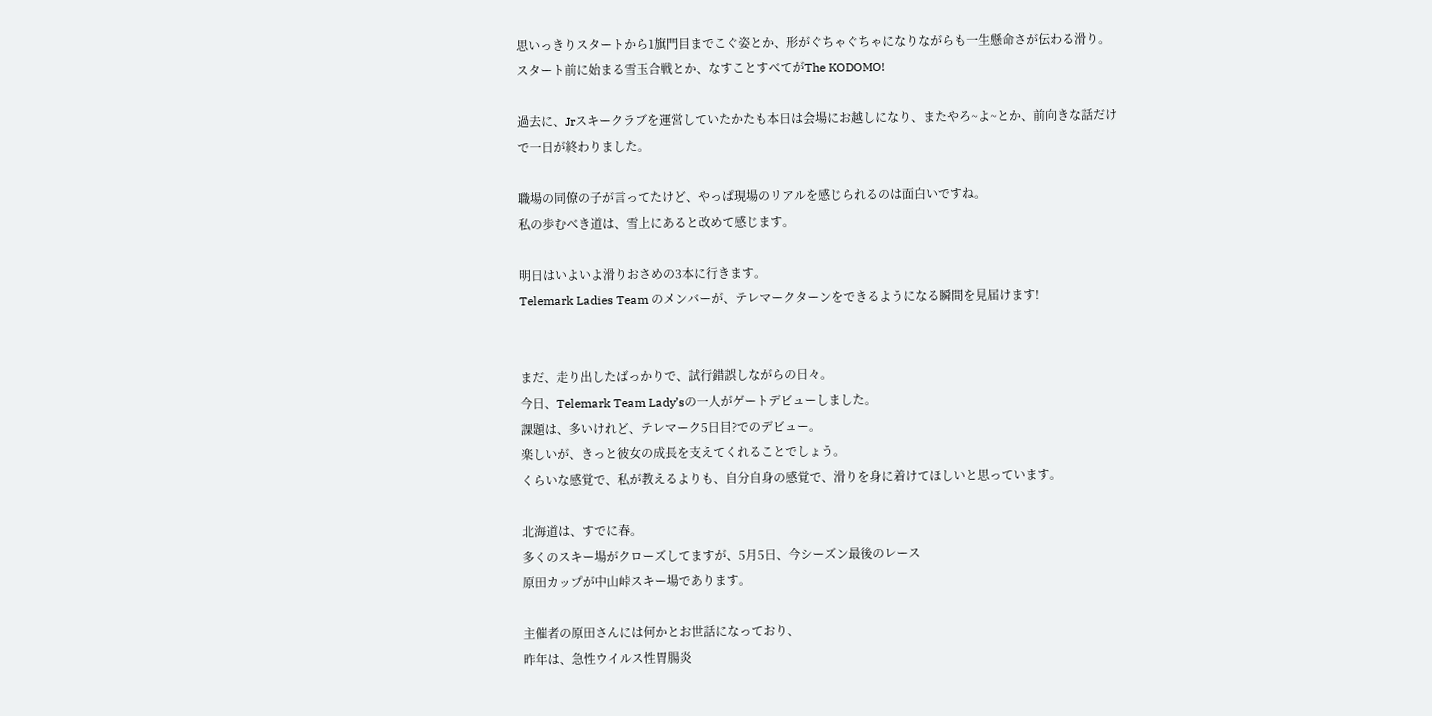思いっきりスタートから1旗門目までこぐ姿とか、形がぐちゃぐちゃになりながらも一生懸命さが伝わる滑り。
スタート前に始まる雪玉合戦とか、なすことすべてがThe KODOMO!

過去に、Jrスキークラブを運営していたかたも本日は会場にお越しになり、またやろ~よ~とか、前向きな話だけで一日が終わりました。

職場の同僚の子が言ってたけど、やっぱ現場のリアルを感じられるのは面白いですね。
私の歩むべき道は、雪上にあると改めて感じます。

明日はいよいよ滑りおさめの3本に行きます。
Telemark Ladies Team のメンバーが、テレマークターンをできるようになる瞬間を見届けます!


まだ、走り出したばっかりで、試行錯誤しながらの日々。
今日、Telemark Team Lady’sの一人がゲートデビューしました。
課題は、多いけれど、テレマーク5日目?でのデビュー。
楽しいが、きっと彼女の成長を支えてくれることでしょう。
くらいな感覚で、私が教えるよりも、自分自身の感覚で、滑りを身に着けてほしいと思っています。

北海道は、すでに春。
多くのスキー場がクローズしてますが、5月5日、今シーズン最後のレース
原田カップが中山峠スキー場であります。

主催者の原田さんには何かとお世話になっており、
昨年は、急性ウイルス性胃腸炎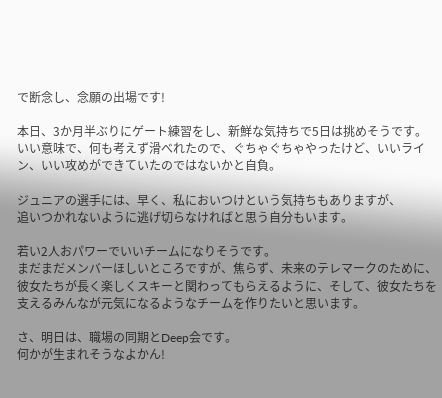で断念し、念願の出場です!

本日、3か月半ぶりにゲート練習をし、新鮮な気持ちで5日は挑めそうです。
いい意味で、何も考えず滑べれたので、ぐちゃぐちゃやったけど、いいライン、いい攻めができていたのではないかと自負。

ジュニアの選手には、早く、私においつけという気持ちもありますが、
追いつかれないように逃げ切らなければと思う自分もいます。

若い2人おパワーでいいチームになりそうです。
まだまだメンバーほしいところですが、焦らず、未来のテレマークのために、彼女たちが長く楽しくスキーと関わってもらえるように、そして、彼女たちを支えるみんなが元気になるようなチームを作りたいと思います。

さ、明日は、職場の同期とDeep会です。
何かが生まれそうなよかん!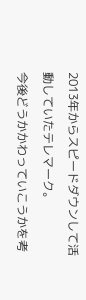2013年からスピードダウンして活動していたテレマーク。
今後どうかかわっていこうかを考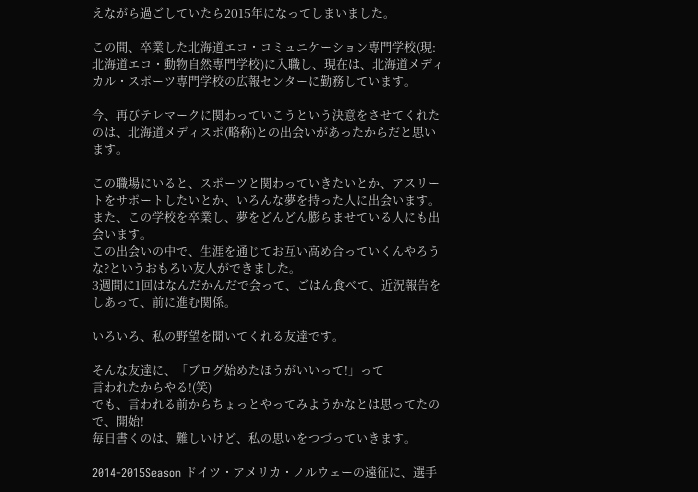えながら過ごしていたら2015年になってしまいました。

この間、卒業した北海道エコ・コミュニケーション専門学校(現:北海道エコ・動物自然専門学校)に入職し、現在は、北海道メディカル・スポーツ専門学校の広報センターに勤務しています。

今、再びテレマークに関わっていこうという決意をさせてくれたのは、北海道メディスポ(略称)との出会いがあったからだと思います。

この職場にいると、スポーツと関わっていきたいとか、アスリートをサポートしたいとか、いろんな夢を持った人に出会います。
また、この学校を卒業し、夢をどんどん膨らませている人にも出会います。
この出会いの中で、生涯を通じてお互い高め合っていくんやろうな?というおもろい友人ができました。
3週間に1回はなんだかんだで会って、ごはん食べて、近況報告をしあって、前に進む関係。

いろいろ、私の野望を聞いてくれる友達です。

そんな友達に、「ブログ始めたほうがいいって!」って
言われたからやる!(笑)
でも、言われる前からちょっとやってみようかなとは思ってたので、開始!
毎日書くのは、難しいけど、私の思いをつづっていきます。

2014-2015Season ドイツ・アメリカ・ノルウェーの遠征に、選手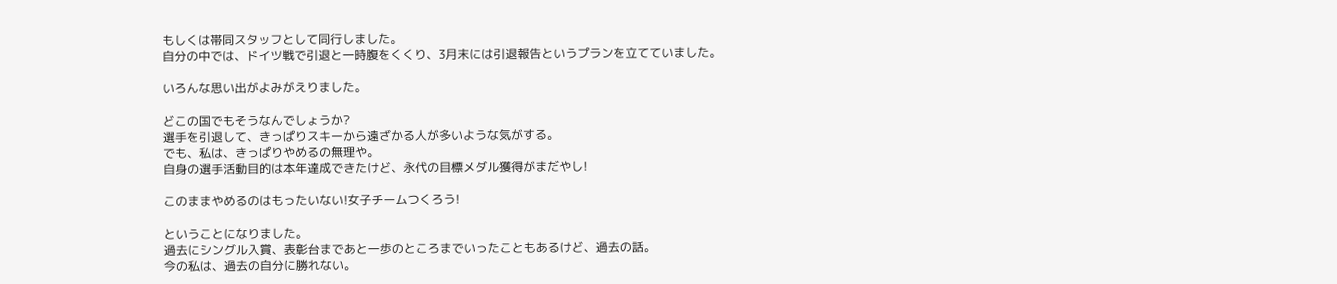もしくは帯同スタッフとして同行しました。
自分の中では、ドイツ戦で引退と一時腹をくくり、3月末には引退報告というプランを立てていました。

いろんな思い出がよみがえりました。

どこの国でもそうなんでしょうか?
選手を引退して、きっぱりスキーから遠ざかる人が多いような気がする。
でも、私は、きっぱりやめるの無理や。
自身の選手活動目的は本年達成できたけど、永代の目標メダル獲得がまだやし!

このままやめるのはもったいない!女子チームつくろう!

ということになりました。
過去にシングル入賞、表彰台まであと一歩のところまでいったこともあるけど、過去の話。
今の私は、過去の自分に勝れない。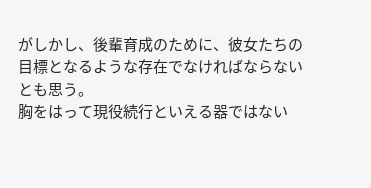がしかし、後輩育成のために、彼女たちの目標となるような存在でなければならないとも思う。
胸をはって現役続行といえる器ではない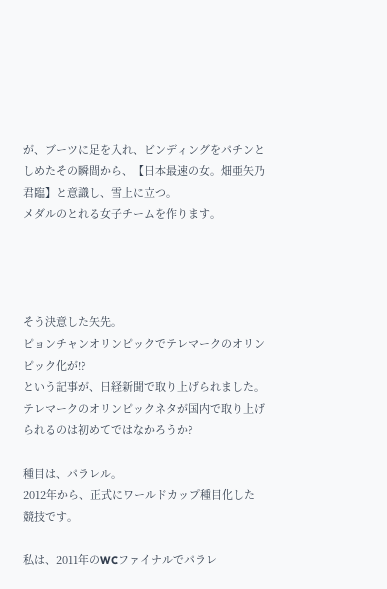が、ブーツに足を入れ、ビンディングをパチンとしめたその瞬間から、【日本最速の女。畑亜矢乃君臨】と意識し、雪上に立つ。
メダルのとれる女子チームを作ります。




そう決意した矢先。
ピョンチャンオリンピックでテレマークのオリンピック化が!?
という記事が、日経新聞で取り上げられました。
テレマークのオリンピックネタが国内で取り上げられるのは初めてではなかろうか?

種目は、パラレル。
2012年から、正式にワールドカップ種目化した競技です。

私は、2011年のWCファイナルでパラレ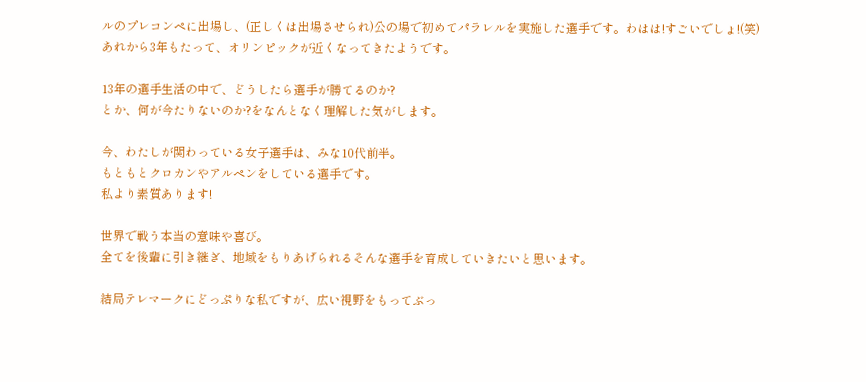ルのプレコンペに出場し、(正しくは出場させられ)公の場で初めてパラレルを実施した選手です。わはは!すごいでしょ!(笑)
あれから3年もたって、オリンピックが近くなってきたようです。

13年の選手生活の中で、どうしたら選手が勝てるのか?
とか、何が今たりないのか?をなんとなく理解した気がします。

今、わたしが関わっている女子選手は、みな10代前半。
もともとクロカンやアルペンをしている選手です。
私より素質あります!

世界で戦う本当の意味や喜び。
全てを後輩に引き継ぎ、地域をもりあげられるそんな選手を育成していきたいと思います。

結局テレマークにどっぷりな私ですが、広い視野をもってぶっ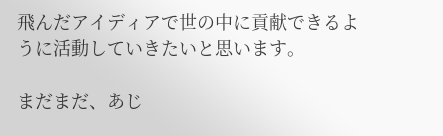飛んだアイディアで世の中に貢献できるように活動していきたいと思います。

まだまだ、あじ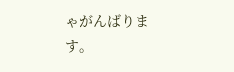ゃがんばります。